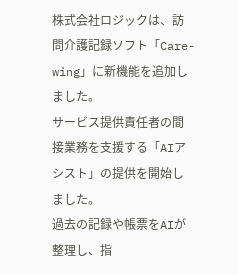株式会社ロジックは、訪問介護記録ソフト「Care-wing」に新機能を追加しました。
サービス提供責任者の間接業務を支援する「AIアシスト」の提供を開始しました。
過去の記録や帳票をAIが整理し、指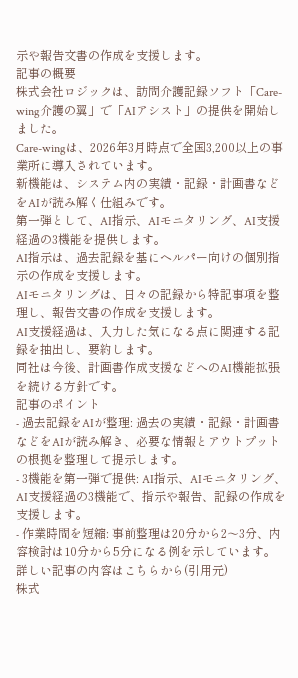示や報告文書の作成を支援します。
記事の概要
株式会社ロジックは、訪問介護記録ソフト「Care-wing介護の翼」で「AIアシスト」の提供を開始しました。
Care-wingは、2026年3月時点で全国3,200以上の事業所に導入されています。
新機能は、システム内の実績・記録・計画書などをAIが読み解く仕組みです。
第一弾として、AI指示、AIモニタリング、AI支援経過の3機能を提供します。
AI指示は、過去記録を基にヘルパー向けの個別指示の作成を支援します。
AIモニタリングは、日々の記録から特記事項を整理し、報告文書の作成を支援します。
AI支援経過は、入力した気になる点に関連する記録を抽出し、要約します。
同社は今後、計画書作成支援などへのAI機能拡張を続ける方針です。
記事のポイント
- 過去記録をAIが整理: 過去の実績・記録・計画書などをAIが読み解き、必要な情報とアウトプットの根拠を整理して提示します。
- 3機能を第一弾で提供: AI指示、AIモニタリング、AI支援経過の3機能で、指示や報告、記録の作成を支援します。
- 作業時間を短縮: 事前整理は20分から2〜3分、内容検討は10分から5分になる例を示しています。
詳しい記事の内容はこちらから(引用元)
株式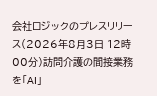会社ロジックのプレスリリース(2026年8月3日 12時00分)訪問介護の間接業務を「AI」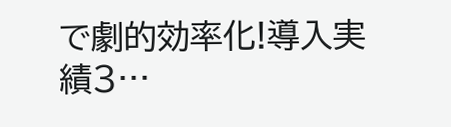で劇的効率化!導入実績3…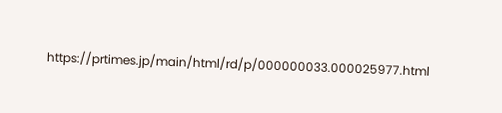https://prtimes.jp/main/html/rd/p/000000033.000025977.html